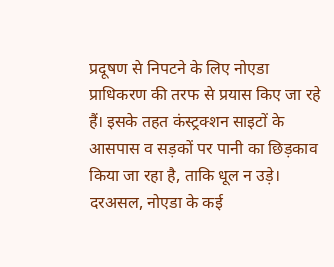प्रदूषण से निपटने के लिए नोएडा प्राधिकरण की तरफ से प्रयास किए जा रहे हैं। इसके तहत कंस्ट्रक्शन साइटों के आसपास व सड़कों पर पानी का छिड़काव किया जा रहा है, ताकि धूल न उड़े। दरअसल, नोएडा के कई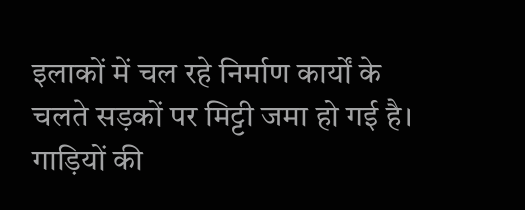इलाकों में चल रहे निर्माण कार्यों के चलते सड़कों पर मिट्टी जमा हो गई है। गाड़ियों की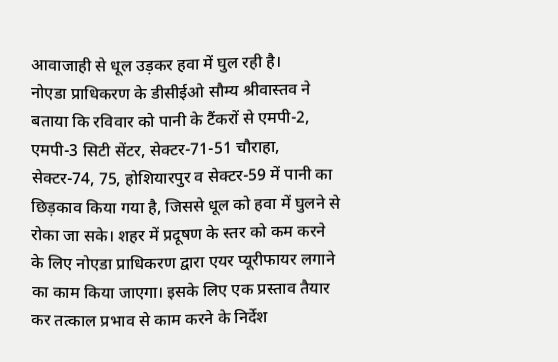आवाजाही से धूल उड़कर हवा में घुल रही है।
नोएडा प्राधिकरण के डीसीईओ सौम्य श्रीवास्तव ने बताया कि रविवार को पानी के टैंकरों से एमपी-2, एमपी-3 सिटी सेंटर, सेक्टर-71-51 चौराहा, सेक्टर-74, 75, होशियारपुर व सेक्टर-59 में पानी का छिड़काव किया गया है, जिससे धूल को हवा में घुलने से रोका जा सके। शहर में प्रदूषण के स्तर को कम करने के लिए नोएडा प्राधिकरण द्वारा एयर प्यूरीफायर लगाने का काम किया जाएगा। इसके लिए एक प्रस्ताव तैयार कर तत्काल प्रभाव से काम करने के निर्देश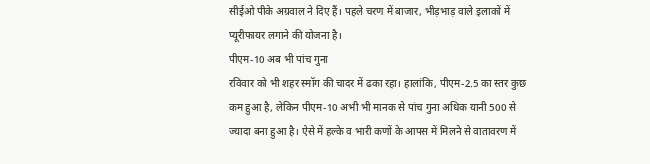सीईओ पीके अग्रवाल ने दिए हैं। पहले चरण में बाजार, भीड़भाड़ वाले इलाकों में प्यूरीफायर लगाने की योजना है।
पीएम-10 अब भी पांच गुना
रविवार को भी शहर स्मॉग की चादर में ढका रहा। हालांकि, पीएम-2.5 का स्तर कुछ कम हुआ है, लेकिन पीएम-10 अभी भी मानक से पांच गुना अधिक यानी 500 से ज्यादा बना हुआ है। ऐसे में हल्के व भारी कणों के आपस में मिलने से वातावरण में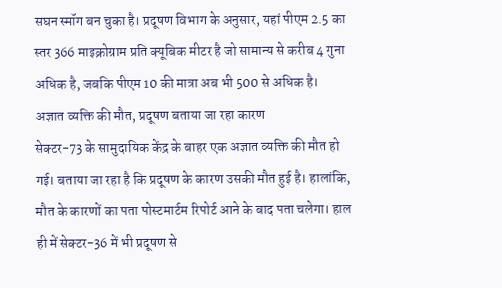सघन स्मॉग बन चुका है। प्रदूषण विभाग के अनुसार, यहां पीएम 2.5 का स्तर 366 माइक्रोग्राम प्रति क्यूबिक मीटर है जो सामान्य से करीब 4 गुना अधिक है, जबकि पीएम 10 की मात्रा अब भी 500 से अधिक है।
अज्ञात व्यक्ति की मौत, प्रदूषण बताया जा रहा कारण
सेक्टर-73 के सामुदायिक केंद्र के बाहर एक अज्ञात व्यक्ति की मौत हो गई। बताया जा रहा है कि प्रदूषण के कारण उसकी मौत हुई है। हालांकि, मौत के कारणों का पता पोस्टमार्टम रिपोर्ट आने के बाद पता चलेगा। हाल ही में सेक्टर-36 में भी प्रदूषण से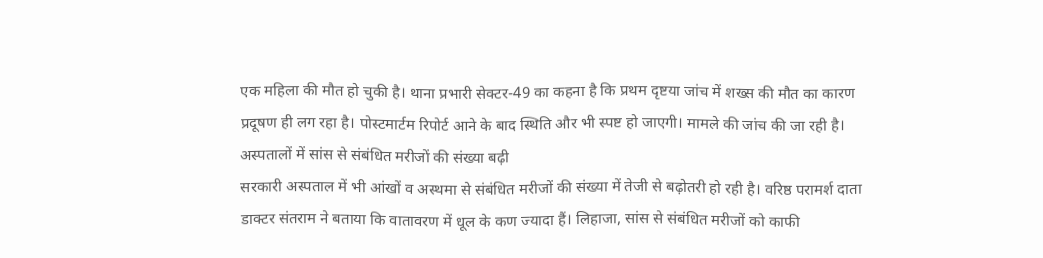एक महिला की मौत हो चुकी है। थाना प्रभारी सेक्टर-49 का कहना है कि प्रथम दृष्टया जांच में शख्स की मौत का कारण प्रदूषण ही लग रहा है। पोस्टमार्टम रिपोर्ट आने के बाद स्थिति और भी स्पष्ट हो जाएगी। मामले की जांच की जा रही है।
अस्पतालों में सांस से संबंधित मरीजों की संख्या बढ़ी
सरकारी अस्पताल में भी आंखों व अस्थमा से संबंधित मरीजों की संख्या में तेजी से बढ़ोतरी हो रही है। वरिष्ठ परामर्श दाता डाक्टर संतराम ने बताया कि वातावरण में धूल के कण ज्यादा हैं। लिहाजा, सांस से संबंधित मरीजों को काफी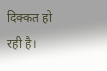दिक्कत हो रही है।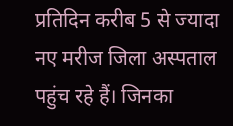प्रतिदिन करीब 5 से ज्यादा नए मरीज जिला अस्पताल पहुंच रहे हैं। जिनका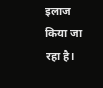इलाज किया जा रहा है।